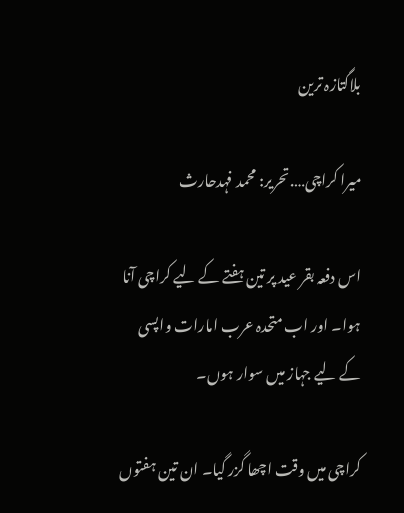بلاگتازہ ترین

میرا کراچی….تحریر: محمد فہدحارث

اس دفعہ بقر عید پر تین ہفتے کے لیے کراچی آنا ہوا۔ اور اب متحدہ عرب امارات واپسی کے لیے جہاز میں سوار ہوں۔

کراچی میں وقت اچھا گزر گیا۔ ان تین ہفتوں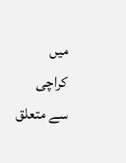میں کراچی سے متعلق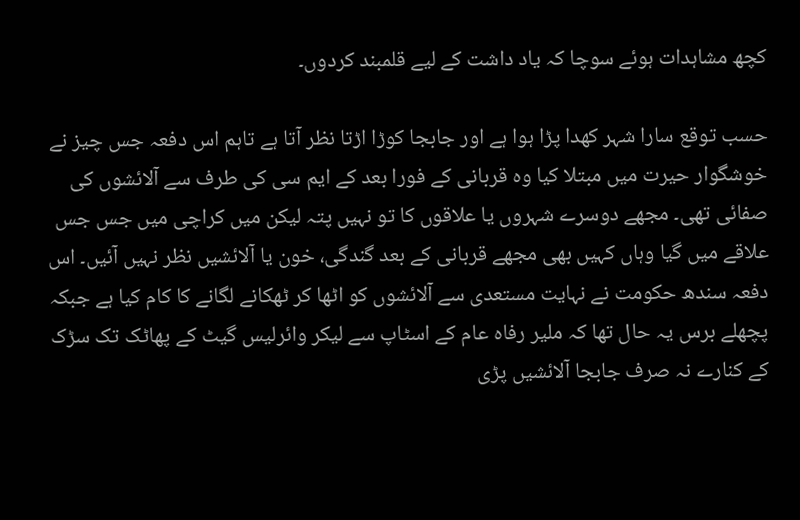کچھ مشاہدات ہوئے سوچا کہ یاد داشت کے لیے قلمبند کردوں۔

حسب توقع سارا شہر کھدا پڑا ہوا ہے اور جابجا کوڑا اڑتا نظر آتا ہے تاہم اس دفعہ جس چیز نے خوشگوار حیرت میں مبتلا کیا وہ قربانی کے فورا بعد کے ایم سی کی طرف سے آلائشوں کی صفائی تھی۔ مجھے دوسرے شہروں یا علاقوں کا تو نہیں پتہ لیکن میں کراچی میں جس جس علاقے میں گیا وہاں کہیں بھی مجھے قربانی کے بعد گندگی، خون یا آلائشیں نظر نہیں آئیں۔ اس دفعہ سندھ حکومت نے نہایت مستعدی سے آلائشوں کو اٹھا کر ٹھکانے لگانے کا کام کیا ہے جبکہ پچھلے برس یہ حال تھا کہ ملیر رفاہ عام کے اسٹاپ سے لیکر وائرلیس گیٹ کے پھاٹک تک سڑک کے کنارے نہ صرف جابجا آلائشیں پڑی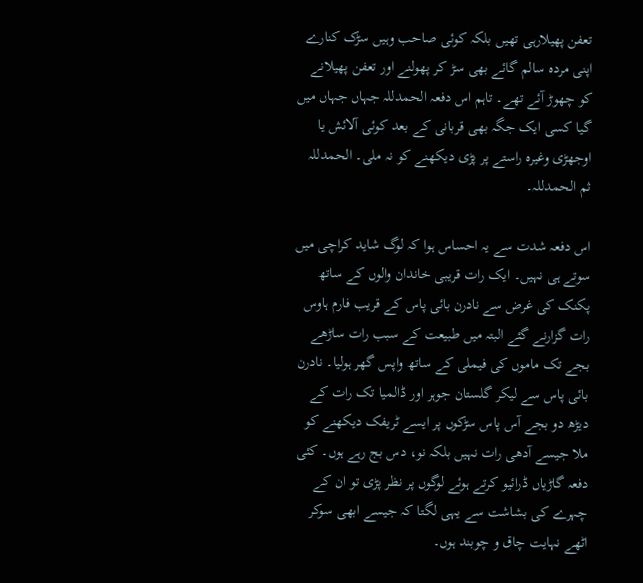تعفن پھیلارہی تھیں بلکہ کوئی صاحب وہیں سڑک کنارے اپنی مردہ سالم گائے بھی سڑ کر پھولنے اور تعفن پھیلانے کو چھوڑ آئے تھے۔ تاہم اس دفعہ الحمدللہ جہاں جہاں میں گیا کسی ایک جگہ بھی قربانی کے بعد کوئی آلائش یا اوجھڑی وغیرہ راستے پر پڑی دیکھنے کو نہ ملی۔ الحمدللہ ثم الحمدللہ۔

اس دفعہ شدت سے یہ احساس ہوا کہ لوگ شاید کراچی میں سوتے ہی نہیں۔ ایک رات قریبی خاندان والوں کے ساتھ پکنک کی غرض سے نادرن بائی پاس کے قریب فارم ہاوس رات گزارنے گئے البتہ میں طبیعت کے سبب رات ساڑھے بجے تک ماموں کی فیملی کے ساتھ واپس گھر ہولیا۔ نادرن بائی پاس سے لیکر گلستان جوہر اور ڈالمیا تک رات کے دیڑھ دو بجے آس پاس سڑکوں پر ایسے ٹریفک دیکھنے کو ملا جیسے آدھی رات نہیں بلکہ نو، دس بج رہے ہوں۔ کئی دفعہ گاڑیاں ڈرائیو کرتے ہوئے لوگوں پر نظر پڑی تو ان کے چہرے کی بشاشت سے یہی لگتا کہ جیسے ابھی سوکر اٹھے نہایت چاق و چوبند ہوں۔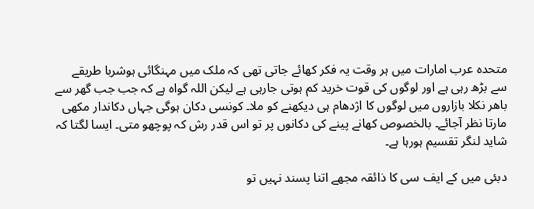متحدہ عرب امارات میں ہر وقت یہ فکر کھائے جاتی تھی کہ ملک میں مہنگائی ہوشربا طریقے سے بڑھ رہی ہے اور لوگوں کی قوت خرید کم ہوتی جارہی ہے لیکن اللہ گواہ ہے کہ جب جب گھر سے باھر نکلا بازاروں میں لوگوں کا اژدھام ہی دیکھنے کو ملا۔ کونسی دکان ہوگی جہاں دکاندار مکھی مارتا نظر آجائے۔ بالخصوص کھانے پینے کی دکانوں پر تو اس قدر رش کہ پوچھو متی۔ ایسا لگتا کہ شاید لنگر تقسیم ہورہا ہے۔

دبئی میں کے ایف سی کا ذائقہ مجھے اتنا پسند نہیں تو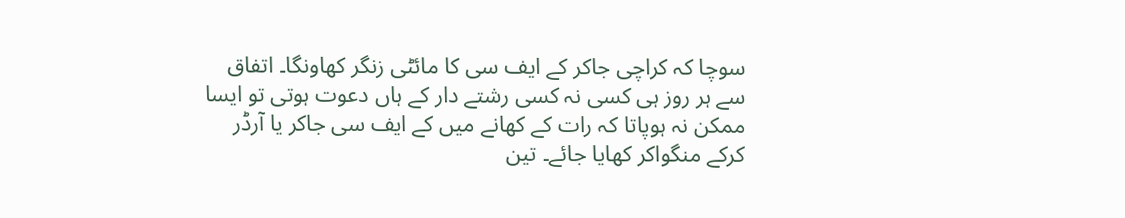سوچا کہ کراچی جاکر کے ایف سی کا مائٹی زنگر کھاونگا۔ اتفاق سے ہر روز ہی کسی نہ کسی رشتے دار کے ہاں دعوت ہوتی تو ایسا ممکن نہ ہوپاتا کہ رات کے کھانے میں کے ایف سی جاکر یا آرڈر کرکے منگواکر کھایا جائے۔ تین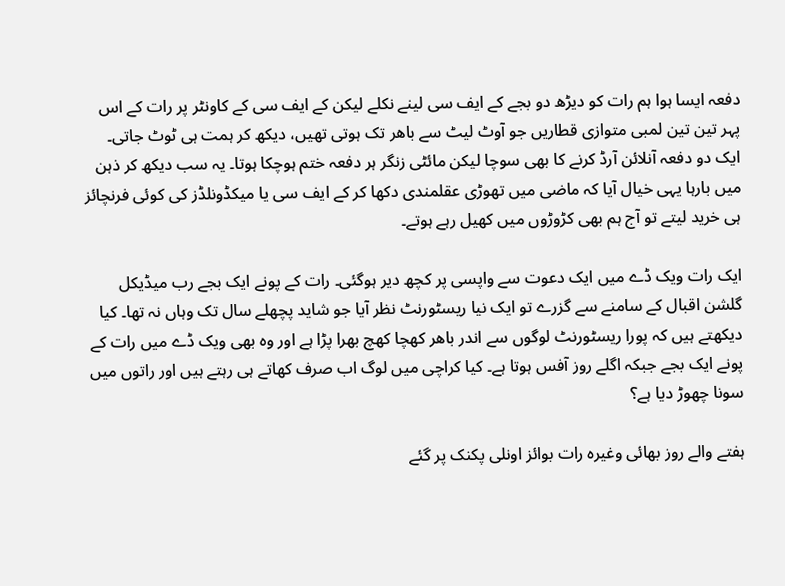دفعہ ایسا ہوا ہم رات کو دیڑھ دو بجے کے ایف سی لینے نکلے لیکن کے ایف سی کے کاونٹر پر رات کے اس پہر تین تین لمبی متوازی قطاریں جو آوٹ لیٹ سے باھر تک ہوتی تھیں، دیکھ کر ہمت ہی ٹوٹ جاتی۔ ایک دو دفعہ آنلائن آرڈ کرنے کا بھی سوچا لیکن مائٹی زنگر ہر دفعہ ختم ہوچکا ہوتا۔ یہ سب دیکھ کر ذہن میں بارہا یہی خیال آیا کہ ماضی میں تھوڑی عقلمندی دکھا کر کے ایف سی یا میکڈونلڈز کی کوئی فرنچائز ہی خرید لیتے تو آج ہم بھی کڑوڑوں میں کھیل رہے ہوتے۔

ایک رات ویک ڈے میں ایک دعوت سے واپسی پر کچھ دیر ہوگئی۔ رات کے پونے ایک بجے رب میڈیکل گلشن اقبال کے سامنے سے گزرے تو ایک نیا ریسٹورنٹ نظر آیا جو شاید پچھلے سال تک وہاں نہ تھا۔ کیا دیکھتے ہیں کہ پورا ریسٹورنٹ لوگوں سے اندر باھر کھچا کھچ بھرا پڑا ہے اور وہ بھی ویک ڈے میں رات کے پونے ایک بجے جبکہ اگلے روز آفس ہوتا ہے۔ کیا کراچی میں لوگ اب صرف کھاتے ہی رہتے ہیں اور راتوں میں سونا چھوڑ دیا ہے؟

ہفتے والے روز بھائی وغیرہ رات بوائز اونلی پکنک پر گئے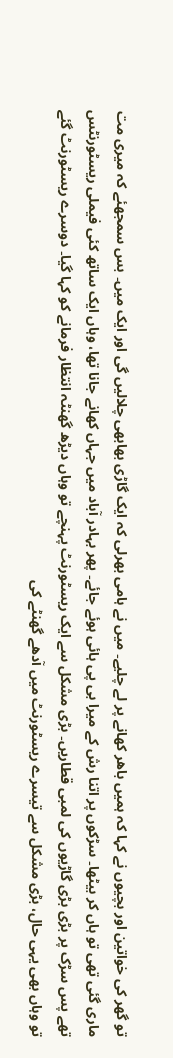تو گھر کی خواتین اور بچیوں نے کہا کہ ہمیں باھر کھانے پر لے چلیے۔ میں نے ہامی بھرلی کہ ایک گاڑی بھابھی چلالیں گی اور ایک میں۔ بس سمجھئے کہ میری مت ماری گئی تھی تو ہاں کر بیٹھا۔ سڑکوں پر اتنا رش کے میرا بی پی ہائی ہوئے جائے۔ پھر بہادر آباد میں جہاں کھانے جانا تھا، وہاں ایک ساتھ کئی فیملی ریسٹورنٹس تھے پس سڑک پر بڑی بڑی گاڑیوں کی لمبی قطاریں۔ بڑی مشکل سے ایک ریسٹورنٹ پہنچے تو وہاں دیڑھ گھنٹہ انتظار فرمانے کو کہا گیا۔ دوسرے ریسٹورنٹ گئے تو وہاں بھی یہی حال، بڑی مشکل سے تیسرے ریسٹورنٹ میں آدھے گھنٹے کی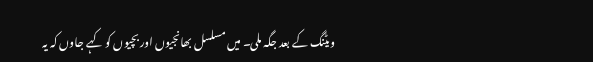ویٹنگ کے بعد جگہ ملی۔ میں مسلسل بھانجیوں اور بچیوں کو کہے جاوں کہ یہ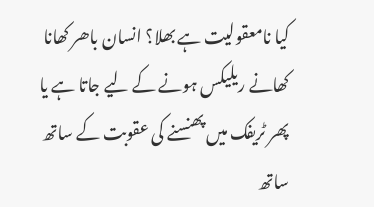کیا نامعقولیت ہے بھلا؟ انسان باھر کھانا کھانے ریلیکس ہونے کے لیے جاتا ہے یا پھر ٹریفک میں پھنسنے کی عقوبت کے ساتھ ساتھ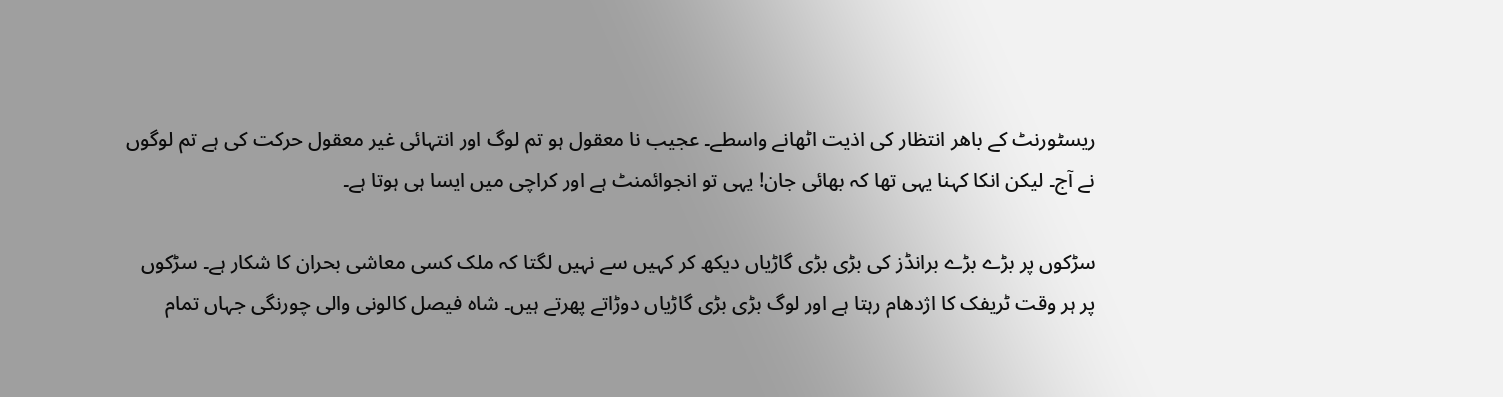ریسٹورنٹ کے باھر انتظار کی اذیت اٹھانے واسطے۔ عجیب نا معقول ہو تم لوگ اور انتہائی غیر معقول حرکت کی ہے تم لوگوں نے آج۔ لیکن انکا کہنا یہی تھا کہ بھائی جان! یہی تو انجوائمنٹ ہے اور کراچی میں ایسا ہی ہوتا ہے۔

سڑکوں پر بڑے بڑے برانڈز کی بڑی بڑی گاڑیاں دیکھ کر کہیں سے نہیں لگتا کہ ملک کسی معاشی بحران کا شکار ہے۔ سڑکوں پر ہر وقت ٹریفک کا اژدھام رہتا ہے اور لوگ بڑی بڑی گاڑیاں دوڑاتے پھرتے ہیں۔ شاہ فیصل کالونی والی چورنگی جہاں تمام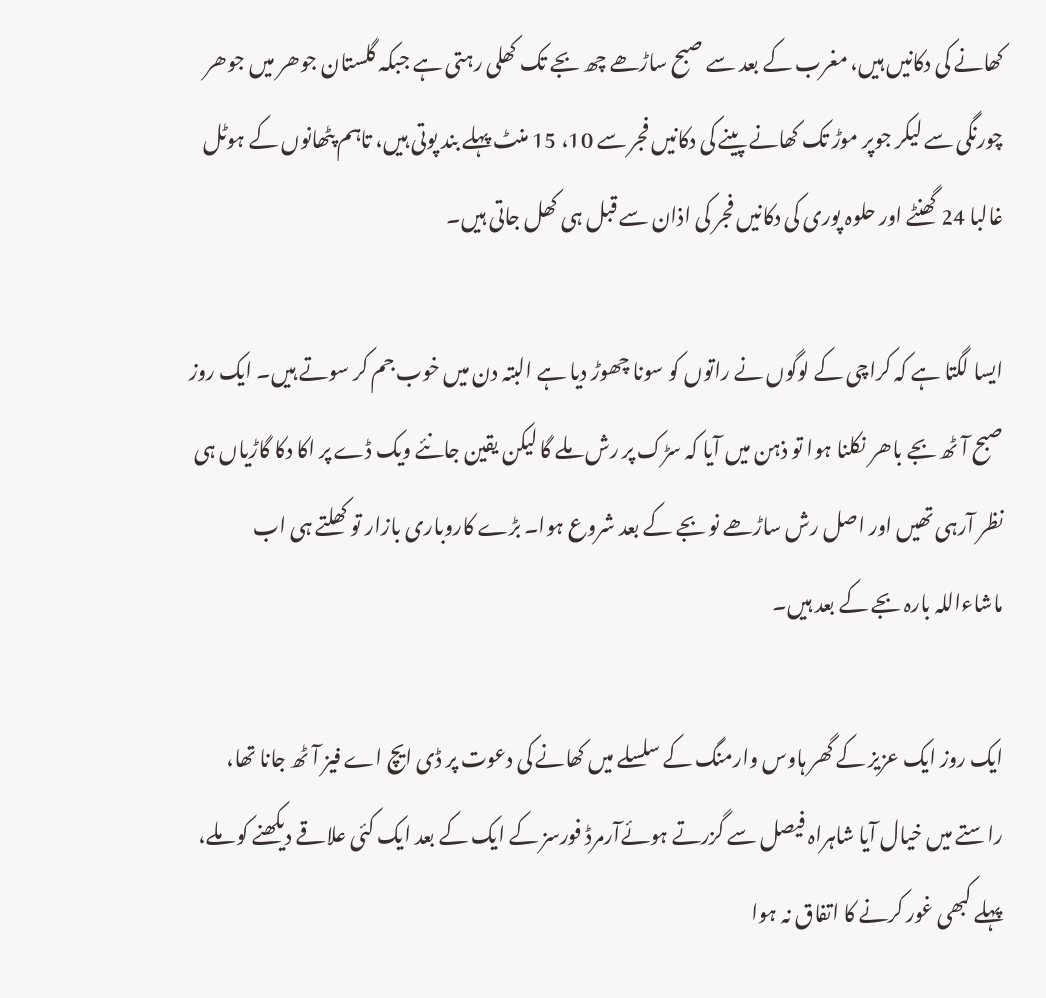کھانے کی دکانیں ہیں، مغرب کے بعد سے صبح ساڑھے چھ بجے تک کھلی رہتی ہے جبکہ گلستان جوھر میں جوھر چورنگی سے لیکر جوپر موڑ تک کھانے پینے کی دکانیں فجر سے 10، 15 منٹ پہلے بند پوتی ہیں، تاہم پٹھانوں کے ہوٹل غالبا 24 گھنٹے اور حلوہ پوری کی دکانیں فجر کی اذان سے قبل ہی کھل جاتی ہیں۔

ایسا لگتا ہے کہ کراچی کے لوگوں نے راتوں کو سونا چھوڑ دیا ہے البتہ دن میں خوب جم کر سوتے ہیں۔ ایک روز صبح آٹھ بجے باھر نکلنا ہوا تو ذہن میں آیا کہ سڑک پر رش ملے گا لیکن یقین جانئے ویک ڈے پر اکا دکا گاڑیاں ہی نظر آرہی تھیں اور اصل رش ساڑھے نو بجے کے بعد شروع ہوا۔ بڑے کاروباری بازار تو کھلتے ہی اب ماشاءاللہ بارہ بجے کے بعد ہیں۔

ایک روز ایک عزیز کے گھر ہاوس وارمنگ کے سلسلے میں کھانے کی دعوت پر ڈی ایچ اے فیز آٹھ جانا تھا، راستے میں خیال آیا شاہراہ فیصل سے گزرتے ہوئےآرمرڈ فورسز کے ایک کے بعد ایک کئی علاقے دیکھنے کو ملے، پہلے کبھی غور کرنے کا اتفاق نہ ہوا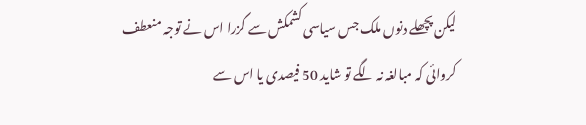لیکن پچھلے دنوں ملک جس سیاسی کشمکش سے گزرا اس نے توجہ منعطف کروائی کہ مبالغہ نہ لگے تو شاید 50 فیصدی یا اس سے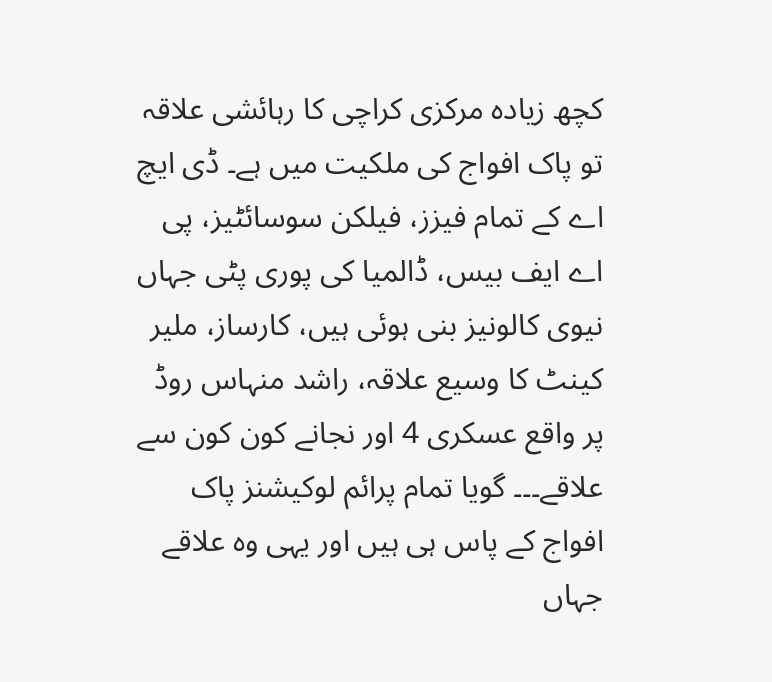کچھ زیادہ مرکزی کراچی کا رہائشی علاقہ تو پاک افواج کی ملکیت میں ہے۔ ڈی ایچ اے کے تمام فیزز، فیلکن سوسائٹیز، پی اے ایف بیس، ڈالمیا کی پوری پٹی جہاں نیوی کالونیز بنی ہوئی ہیں، کارساز، ملیر کینٹ کا وسیع علاقہ، راشد منہاس روڈ پر واقع عسکری 4 اور نجانے کون کون سے علاقے۔۔۔ گویا تمام پرائم لوکیشنز پاک افواج کے پاس ہی ہیں اور یہی وہ علاقے جہاں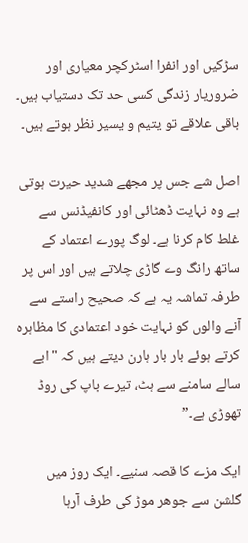سڑکیں اور انفرا اسٹرکچر معیاری اور ضروریار زندگی کسی حد تک دستیاب ہیں۔ باقی علاقے تو یتیم و یسیر نظر ہوتے ہیں۔

اصل شے جس پر مجھے شدید حیرت ہوتی ہے وہ نہایت ڈھٹائی اور کانفیڈنس سے غلط کام کرنا ہے۔ لوگ پورے اعتماد کے ساتھ رانگ وے گاڑی چلاتے ہیں اور اس پر طرفہ تماشہ یہ ہے کہ صحیح راستے سے آنے والوں کو نہایت خود اعتمادی کا مظاہرہ کرتے ہوئے بار بار ہارن دیتے ہیں کہ "ابے سالے سامنے سے ہٹ، تیرے باپ کی روڈ تھوڑی ہے۔”

ایک مزے کا قصہ سنیے۔ ایک روز میں گلشن سے جوھر موڑ کی طرف آرہا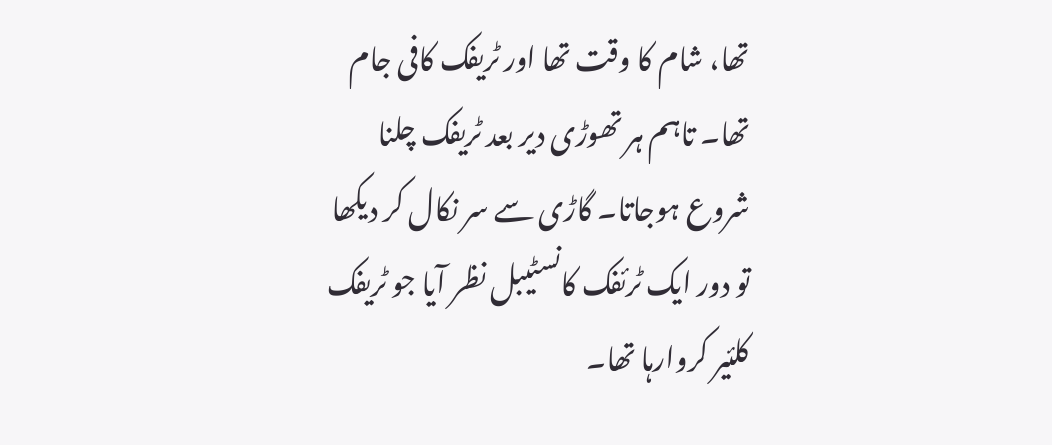تھا، شام کا وقت تھا اور ٹریفک کافی جام تھا۔ تاہم ہر تھوڑی دیر بعد ٹریفک چلنا شروع ہوجاتا۔ گاڑی سے سر نکال کر دیکھا تو دور ایک ٹرئفک کانسٹیبل نظر آیا جو ٹریفک کلئیر کروارہا تھا۔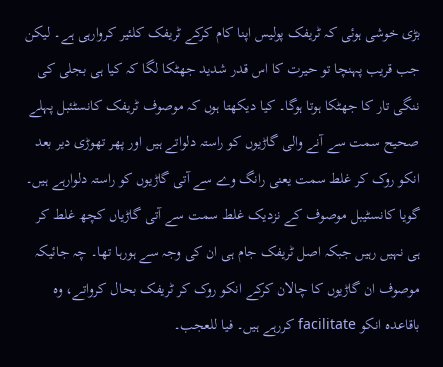بڑی خوشی ہوئی کہ ٹریفک پولیس اپنا کام کرکے ٹریفک کلئیر کروارہی ہے۔ لیکن جب قریب پہنچا تو حیرت کا اس قدر شدید جھٹکا لگا کہ کیا ہی بجلی کی ننگی تار کا جھٹکا ہوتا ہوگا۔ کیا دیکھتا ہوں کہ موصوف ٹریفک کانسٹئبل پہلے صحیح سمت سے آنے والی گاڑیوں کو راستہ دلواتے ہیں اور پھر تھوڑی دیر بعد انکو روک کر غلط سمت یعنی رانگ وے سے آتی گاڑیوں کو راستہ دلوارہے ہیں۔ گویا کانسٹیبل موصوف کے نزدیک غلط سمت سے آتی گاڑیاں کچھ غلط کر ہی نہیں رہیں جبکہ اصل ٹریفک جام ہی ان کی وجہ سے ہورہا تھا۔ چہ جائیکہ موصوف ان گاڑیوں کا چالان کرکے انکو روک کر ٹریفک بحال کرواتے، وہ باقاعدہ انکو facilitate کررہے ہیں۔ فیا للعجب۔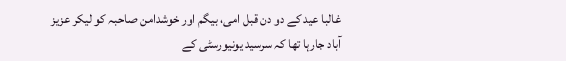غالبا عید کے دو دن قبل امی، بیگم اور خوشدامن صاحبہ کو لیکر عزیز آباد جارہا تھا کہ سرسید یونیورسٹی کے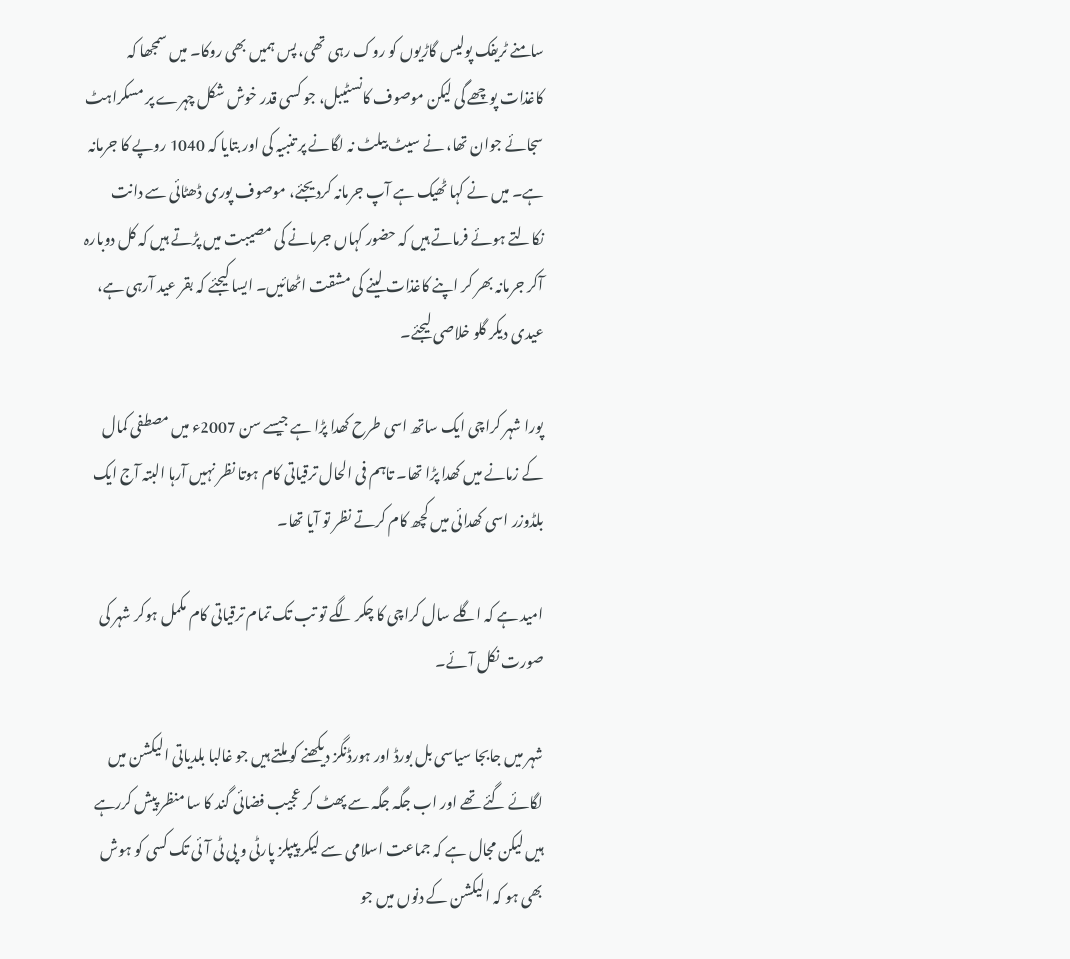سامنے ٹریفک پولیس گاڑیوں کو روک رہی تھی، پس ہمیں بھی روکا۔ میں سمجھا کہ کاغذات پوچھے گی لیکن موصوف کانسٹیبل، جو کسی قدر خوش شکل چہرے پر مسکراہٹ سجائے جوان تھا، نے سیٹ بیلٹ نہ لگانے پر تنبیہ کی اور بتایا کہ 1040 روپے کا جرمانہ ہے۔ میں نے کہا ٹھیک ہے آپ جرمانہ کردیجئے، موصوف پوری ڈھٹائی سے دانت نکالتے ہوئے فرماتے ہیں کہ حضور کہاں جرمانے کی مصیبت میں پڑتے ہیں کہ کل دوبارہ آکر جرمانہ بھر کر اپنے کاغذات لینے کی مشقت اٹھائیں۔ ایسا کیجئے کہ بقر عید آرہی ہے، عیدی دیکر گلو خلاصی لیجئے۔

پورا شہر کراچی ایک ساتھ اسی طرح کھدا پڑا ہے جیسے سن 2007ء میں مصطفی کمال کے زمانے میں کھدا پڑا تھا۔ تاہم فی الحال ترقیاتی کام ہوتا نظر نہیں آرہا البتہ آج ایک بلڈوزر اسی کھدائی میں کچھ کام کرتے نظر تو آیا تھا۔

امید ہے کہ اگلے سال کراچی کا چکر لگے تو تب تک تمام ترقیاتی کام مکمل ہوکر شہر کی صورت نکل آئے۔

شہر میں جابجا سیاسی بل بورڈ اور ہورڈنگز دیکھنے کو ملتے ہیں جو غالبا بلدیاتی الیکشن میں لگائے گئے تھے اور اب جگہ جگہ سے پھٹ کر عجیب فضائی گند کا سا منظر پیش کررہے ہیں لیکن مجال ہے کہ جماعت اسلامی سے لیکر پیپلز پارٹی و پی ٹی آئی تک کسی کو ہوش بھی ہو کہ الیکشن کے دنوں میں جو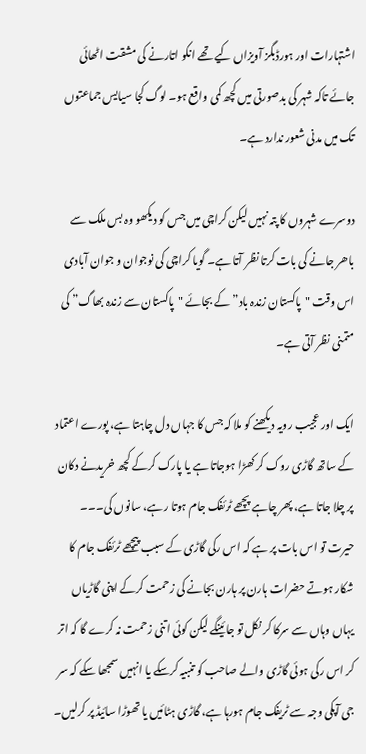اشتہارات اور ہورڈبگز آویزاں کیے تھے انکو اتارنے کی مشقت اٹھائی جائے تاکہ شہر کی بدصورتی میں کچھ کمی واقع ہو۔ لوگ کجا سیایس جماعتوں تک میں مدنی شعور ندارد ہے۔

دوسرے شہروں کا پتہ نہیں لیکن کراچی میں جس کو دیکھو وہ بس ملک سے باھر جانے کی بات کرتا نظر آتا ہے۔ گویا کراچی کی نوجوان و جوان آبادی اس وقت "پاکستان زندہ باد” کے بجائے "پاکستان سے زندہ بھاگ” کی متمنی نظر آتی ہے۔

ایک اور عجیب رویہ دیکھنے کو ملا کہ جس کا جہاں دل چاہتا ہے، پورے اعتماد کے ساتھ گاڑی روک کر کھڑا ہوجاتا ہے یا پارک کرکے کچھ خریدنے دکان پر چلا جاتا ہے، پھر چاہے پچھے ٹرئفک جام ہوتا رہے، سانوں کی۔۔۔ حیرت تو اس بات پر ہے کہ اس رکی گاڑی کے سبب پیچھے ٹرئفک جام کا شکار ہوتے حضرات ہارن پر ہارن بجانے کی زحمت کرکے اپنی گاڑیاں یہاں وہاں سے سرکا کر نکل تو جائینگے لیکن کوئی اتنی زحمت نہ کرے گا کہ اتر کر اس رکی ہوئی گاڑی والے صاحب کو تنبیہ کرسکے یا انہیں سمجھا سکے کہ سر جی آپکی وجہ سے ٹریفک جام ہورہا ہے، گاڑی ہٹائیں یا تھوڑا سائیڈ پر کرلیں۔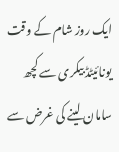ایک روز شام کے وقت یونائیٹڈ بیکری سے کچھ سامان لینے کی غرض سے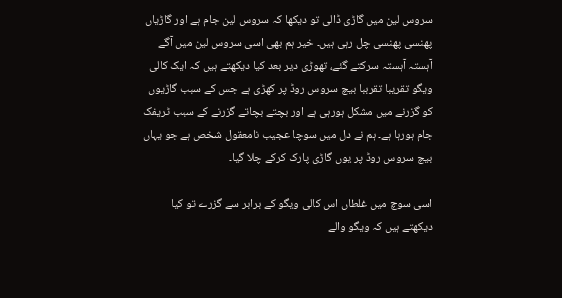سروس لین میں گاڑی ڈالی تو دیکھا کہ سروس لین جام ہے اور گاڑیاں پھنسی پھنسی چل رہی ہیں۔ خیر ہم بھی اسی سروس لین میں آگے آہستہ آہستہ سرکتے گئے، تھوڑی دیر بعد کیا دیکھتے ہیں کہ ایک کالی ویگو تقریبا تقرببا بیچ سروس روڈ پر کھڑی ہے جس کے سبب گاڑیوں کو گزرنے میں مشکل ہورہی ہے اور بچتے بچاتے گزرنے کے سبب ٹریفک جام ہورہا ہے۔ ہم نے دل میں سوچا عجیب نامعقول شخص ہے جو یہاں بیچ سروس روڈ پر یوں گاڑی پارک کرکے چلا گیا۔

اسی سوچ میں غلطاں اس کالی ویگو کے برابر سے گزرے تو کیا دیکھتے ہیں کہ ویگو والے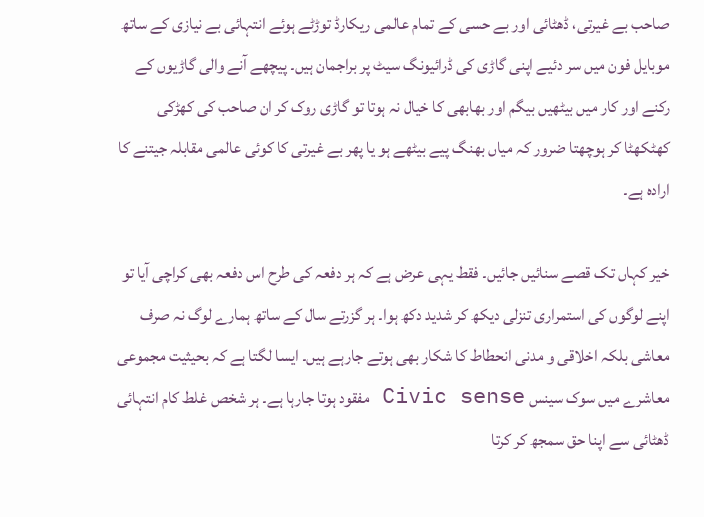صاحب بے غیرتی، ڈھٹائی اور بے حسی کے تمام عالمی ریکارڈ توڑٹے ہوئے انتہائی بے نیازی کے ساتھ موبایل فون میں سر دئیے اپنی گاڑی کی ڈرائیونگ سیٹ پر براجمان ہیں۔ پیچھے آنے والی گاڑیوں کے رکنے اور کار میں بیٹھیں بیگم اور بھابھی کا خیال نہ ہوتا تو گاڑی روک کر ان صاحب کی کھڑکی کھٹکھٹا کر ہوچھتا ضرور کہ میاں بھنگ پیے بیٹھے ہو یا پھر بے غیرتی کا کوئی عالمی مقابلہ جیتنے کا ارادہ ہے۔

خیر کہاں تک قصے سنائیں جائیں۔ فقط یہی عرض ہے کہ ہر دفعہ کی طرح اس دفعہ بھی کراچی آیا تو اپنے لوگوں کی استمراری تنزلی دیکھ کر شدید دکھ ہوا۔ ہر گزرتے سال کے ساتھ ہمارے لوگ نہ صرف معاشی بلکہ اخلاقی و مدنی انحطاط کا شکار بھی ہوتے جارہے ہیں۔ ایسا لگتا ہے کہ بحیثیت مجموعی معاشرے میں سوک سینس Civic sense مفقود ہوتا جارہا ہے۔ ہر شخص غلط کام انتہائی ڈھٹائی سے اپنا حق سمجھ کر کرتا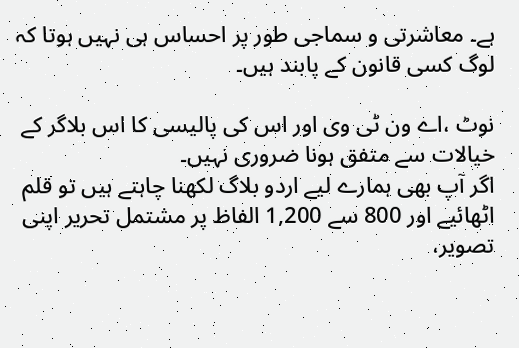ہے۔ معاشرتی و سماجی طور پر احساس ہی نہیں ہوتا کہ لوگ کسی قانون کے پابند ہیں۔

نوٹ ،اے ون ٹی وی اور اس کی پالیسی کا اس بلاگر کے خیالات سے متفق ہونا ضروری نہیں۔
اگر آپ بھی ہمارے لیے اردو بلاگ لکھنا چاہتے ہیں تو قلم اٹھائیے اور 800 سے 1,200 الفاظ پر مشتمل تحریر اپنی تصویر،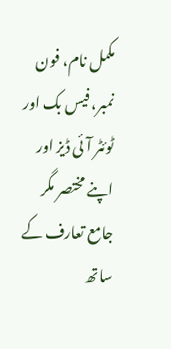مکمل نام، فون نمبر، فیس بک اور ٹوئٹر آئی ڈیز اور اپنے مختصر مگر جامع تعارف کے ساتھ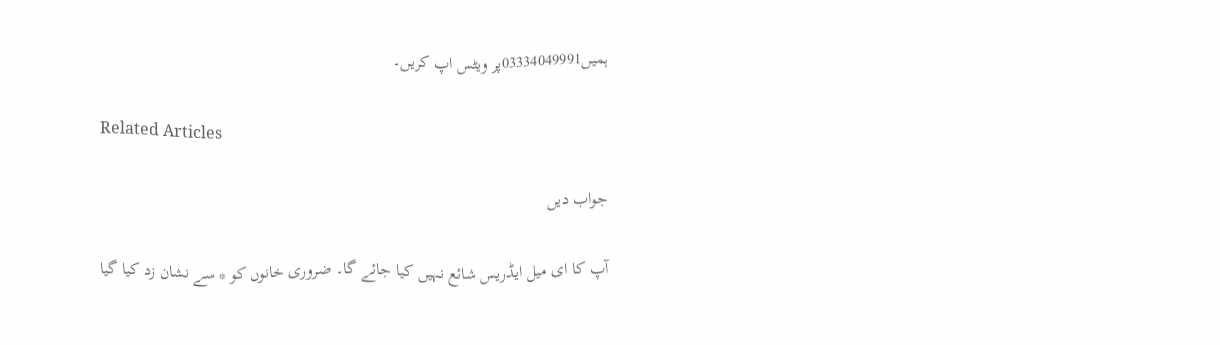ہمیں03334049991پر ویٹس اپ کریں۔

Related Articles

جواب دیں

آپ کا ای میل ایڈریس شائع نہیں کیا جائے گا۔ ضروری خانوں کو * سے نشان زد کیا گیا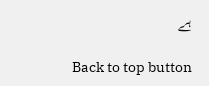ہے

Back to top button